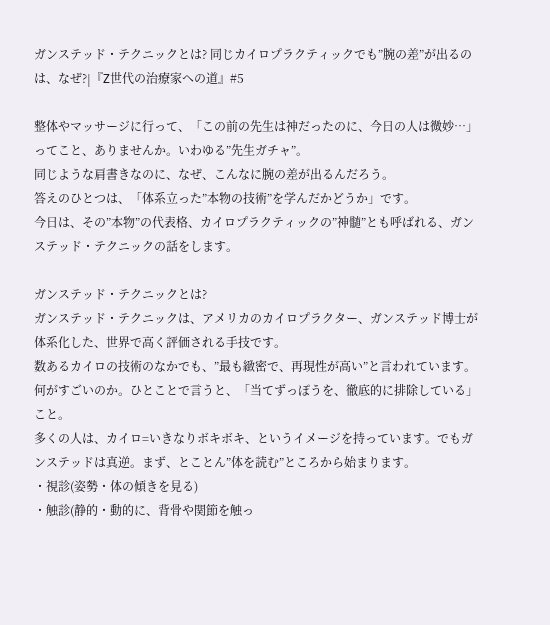ガンステッド・テクニックとは? 同じカイロプラクティックでも”腕の差”が出るのは、なぜ?|『Z世代の治療家への道』#5

整体やマッサージに行って、「この前の先生は神だったのに、今日の人は微妙…」ってこと、ありませんか。いわゆる”先生ガチャ”。
同じような肩書きなのに、なぜ、こんなに腕の差が出るんだろう。
答えのひとつは、「体系立った”本物の技術”を学んだかどうか」です。
今日は、その”本物”の代表格、カイロプラクティックの”神髄”とも呼ばれる、ガンステッド・テクニックの話をします。

ガンステッド・テクニックとは?
ガンステッド・テクニックは、アメリカのカイロプラクター、ガンステッド博士が体系化した、世界で高く評価される手技です。
数あるカイロの技術のなかでも、”最も緻密で、再現性が高い”と言われています。
何がすごいのか。ひとことで言うと、「当てずっぽうを、徹底的に排除している」こと。
多くの人は、カイロ=いきなりボキボキ、というイメージを持っています。でもガンステッドは真逆。まず、とことん”体を読む”ところから始まります。
・視診(姿勢・体の傾きを見る)
・触診(静的・動的に、背骨や関節を触っ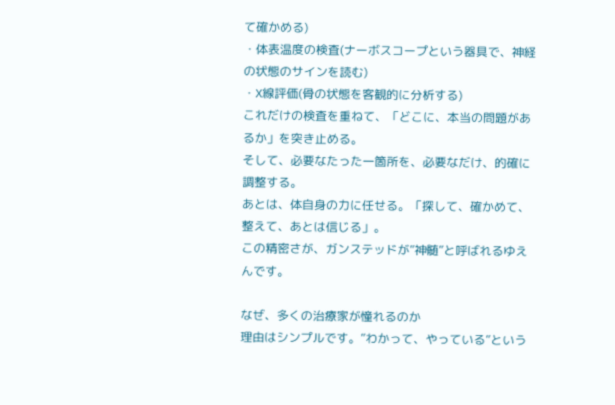て確かめる)
・体表温度の検査(ナーボスコープという器具で、神経の状態のサインを読む)
・X線評価(骨の状態を客観的に分析する)
これだけの検査を重ねて、「どこに、本当の問題があるか」を突き止める。
そして、必要なたった一箇所を、必要なだけ、的確に調整する。
あとは、体自身の力に任せる。「探して、確かめて、整えて、あとは信じる」。
この精密さが、ガンステッドが”神髄”と呼ばれるゆえんです。

なぜ、多くの治療家が憧れるのか
理由はシンプルです。”わかって、やっている”という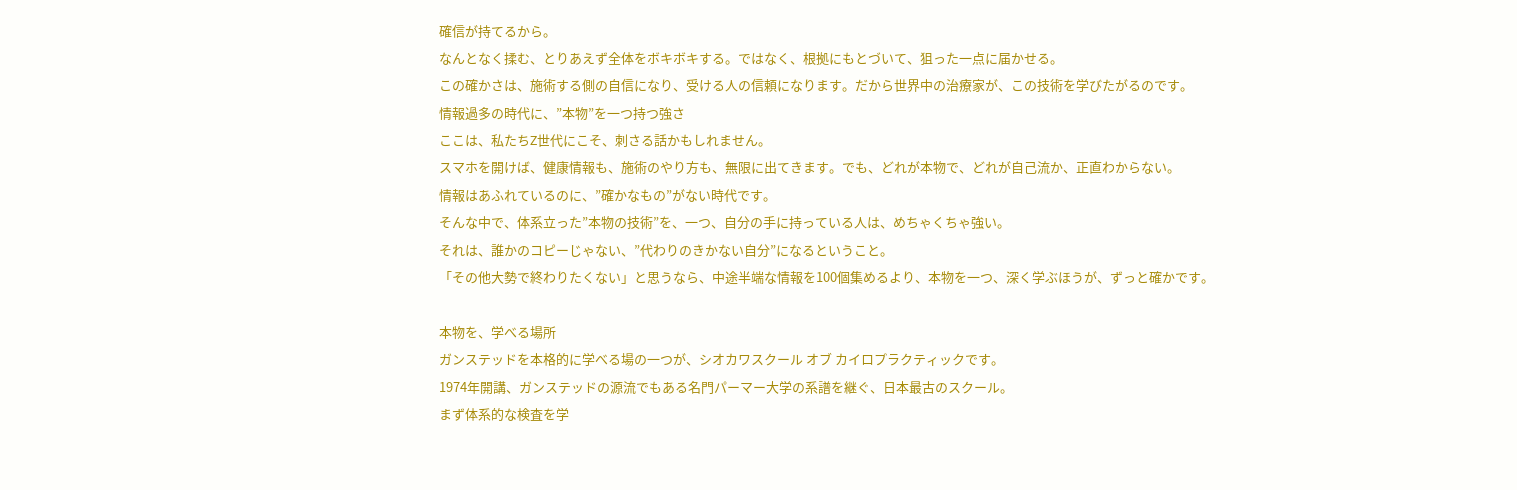確信が持てるから。
なんとなく揉む、とりあえず全体をボキボキする。ではなく、根拠にもとづいて、狙った一点に届かせる。
この確かさは、施術する側の自信になり、受ける人の信頼になります。だから世界中の治療家が、この技術を学びたがるのです。
情報過多の時代に、”本物”を一つ持つ強さ
ここは、私たちZ世代にこそ、刺さる話かもしれません。
スマホを開けば、健康情報も、施術のやり方も、無限に出てきます。でも、どれが本物で、どれが自己流か、正直わからない。
情報はあふれているのに、”確かなもの”がない時代です。
そんな中で、体系立った”本物の技術”を、一つ、自分の手に持っている人は、めちゃくちゃ強い。
それは、誰かのコピーじゃない、”代わりのきかない自分”になるということ。
「その他大勢で終わりたくない」と思うなら、中途半端な情報を100個集めるより、本物を一つ、深く学ぶほうが、ずっと確かです。

本物を、学べる場所
ガンステッドを本格的に学べる場の一つが、シオカワスクール オブ カイロプラクティックです。
1974年開講、ガンステッドの源流でもある名門パーマー大学の系譜を継ぐ、日本最古のスクール。
まず体系的な検査を学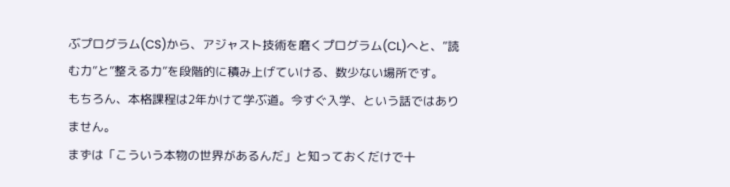ぶプログラム(CS)から、アジャスト技術を磨くプログラム(CL)へと、”読む力”と”整える力”を段階的に積み上げていける、数少ない場所です。
もちろん、本格課程は2年かけて学ぶ道。今すぐ入学、という話ではありません。
まずは「こういう本物の世界があるんだ」と知っておくだけで十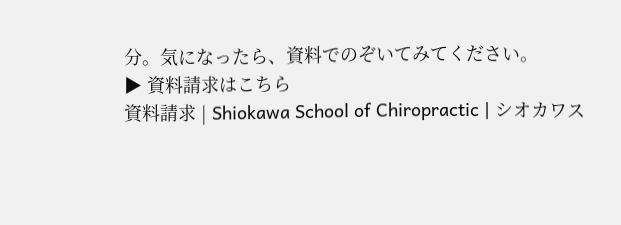分。気になったら、資料でのぞいてみてください。
▶ 資料請求はこちら
資料請求 | Shiokawa School of Chiropractic | シオカワス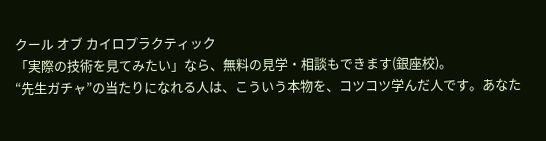クール オブ カイロプラクティック
「実際の技術を見てみたい」なら、無料の見学・相談もできます(銀座校)。
“先生ガチャ”の当たりになれる人は、こういう本物を、コツコツ学んだ人です。あなた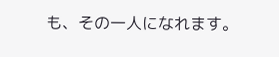も、その一人になれます。